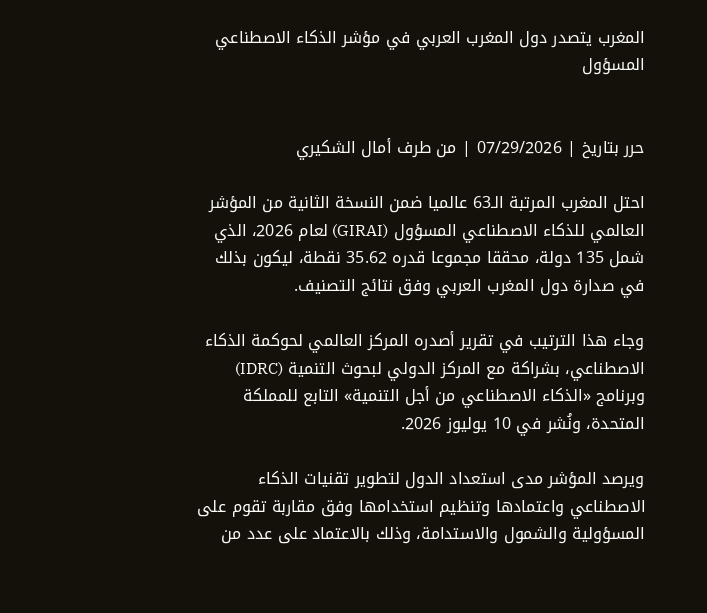المغرب يتصدر دول المغرب العربي في مؤشر الذكاء الاصطناعي المسؤول


حرر بتاريخ | 07/29/2026 | من طرف أمال الشكيري

احتل المغرب المرتبة الـ63 عالميا ضمن النسخة الثانية من المؤشر العالمي للذكاء الاصطناعي المسؤول (GIRAI) لعام 2026، الذي شمل 135 دولة، محققا مجموعا قدره 35.62 نقطة، ليكون بذلك في صدارة دول المغرب العربي وفق نتائج التصنيف.

وجاء هذا الترتيب في تقرير أصدره المركز العالمي لحوكمة الذكاء الاصطناعي، بشراكة مع المركز الدولي لبحوث التنمية (IDRC) وبرنامج «الذكاء الاصطناعي من أجل التنمية» التابع للمملكة المتحدة، ونُشر في 10 يوليوز 2026.

ويرصد المؤشر مدى استعداد الدول لتطوير تقنيات الذكاء الاصطناعي واعتمادها وتنظيم استخدامها وفق مقاربة تقوم على المسؤولية والشمول والاستدامة، وذلك بالاعتماد على عدد من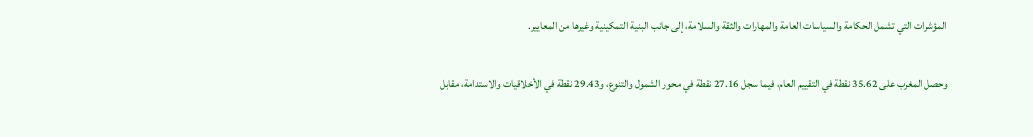المؤشرات التي تشمل الحكامة والسياسات العامة والمهارات والثقة والسلامة، إلى جانب البنية التمكينية وغيرها من المعايير.

وحصل المغرب على 35.62 نقطة في التقييم العام، فيما سجل 27.16 نقطة في محور الشمول والتنوع، و29.43 نقطة في الأخلاقيات والاستدامة، مقابل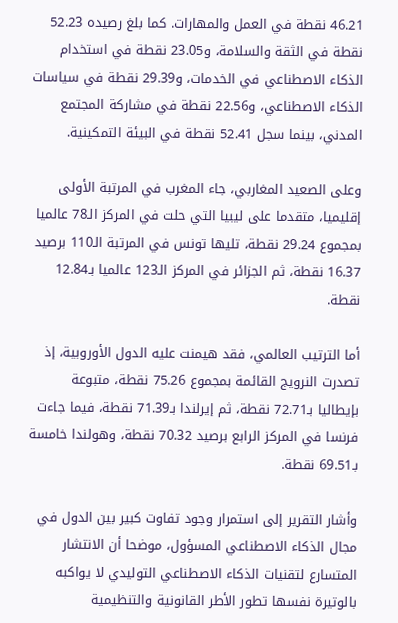46.21 نقطة في العمل والمهارات. كما بلغ رصيده 52.23 نقطة في الثقة والسلامة، و23.05 نقطة في استخدام الذكاء الاصطناعي في الخدمات، و29.39 نقطة في سياسات الذكاء الاصطناعي، و22.56 نقطة في مشاركة المجتمع المدني، بينما سجل 52.41 نقطة في البيئة التمكينية.

وعلى الصعيد المغاربي، جاء المغرب في المرتبة الأولى إقليميا، متقدما على ليبيا التي حلت في المركز الـ78 عالميا بمجموع 29.24 نقطة، تليها تونس في المرتبة الـ110 برصيد 16.37 نقطة، ثم الجزائر في المركز الـ123 عالميا بـ12.84 نقطة.

أما الترتيب العالمي، فقد هيمنت عليه الدول الأوروبية، إذ تصدرت النرويج القائمة بمجموع 75.26 نقطة، متبوعة بإيطاليا بـ72.71 نقطة، ثم إيرلندا بـ71.39 نقطة، فيما جاءت فرنسا في المركز الرابع برصيد 70.32 نقطة، وهولندا خامسة بـ69.51 نقطة.

وأشار التقرير إلى استمرار وجود تفاوت كبير بين الدول في مجال الذكاء الاصطناعي المسؤول، موضحا أن الانتشار المتسارع لتقنيات الذكاء الاصطناعي التوليدي لا يواكبه بالوتيرة نفسها تطور الأطر القانونية والتنظيمية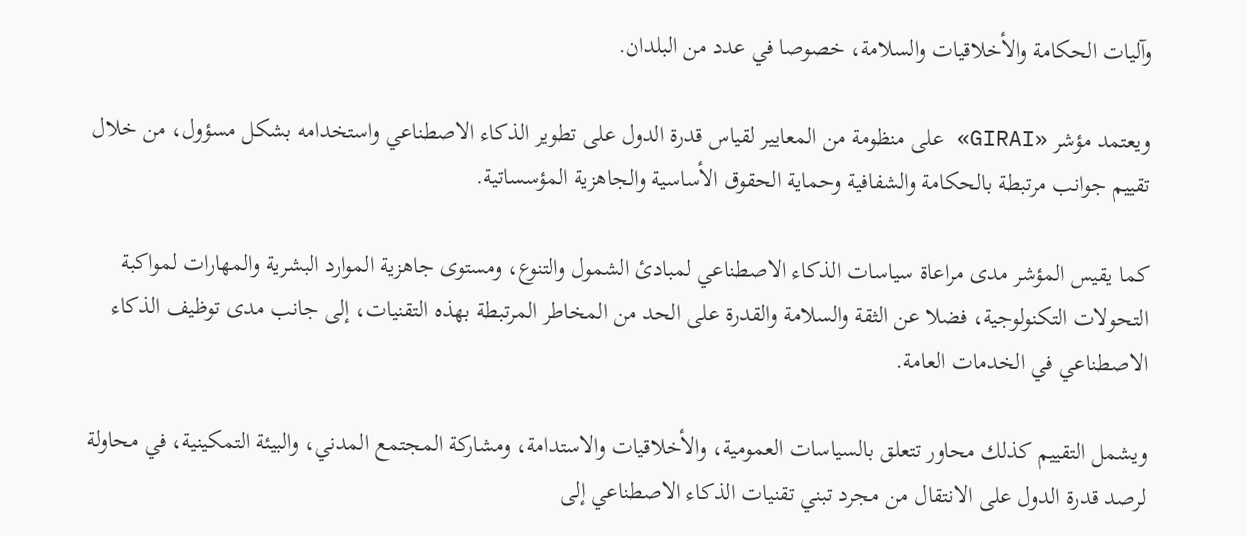وآليات الحكامة والأخلاقيات والسلامة، خصوصا في عدد من البلدان.

ويعتمد مؤشر «GIRAI» على منظومة من المعايير لقياس قدرة الدول على تطوير الذكاء الاصطناعي واستخدامه بشكل مسؤول، من خلال تقييم جوانب مرتبطة بالحكامة والشفافية وحماية الحقوق الأساسية والجاهزية المؤسساتية.

كما يقيس المؤشر مدى مراعاة سياسات الذكاء الاصطناعي لمبادئ الشمول والتنوع، ومستوى جاهزية الموارد البشرية والمهارات لمواكبة التحولات التكنولوجية، فضلا عن الثقة والسلامة والقدرة على الحد من المخاطر المرتبطة بهذه التقنيات، إلى جانب مدى توظيف الذكاء الاصطناعي في الخدمات العامة.

ويشمل التقييم كذلك محاور تتعلق بالسياسات العمومية، والأخلاقيات والاستدامة، ومشاركة المجتمع المدني، والبيئة التمكينية، في محاولة لرصد قدرة الدول على الانتقال من مجرد تبني تقنيات الذكاء الاصطناعي إلى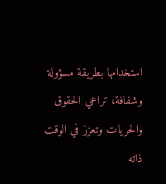استخدامها بطريقة مسؤولة وشفافة، تراعي الحقوق والحريات وتعزز في الوقت ذاته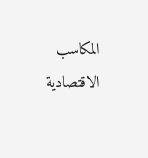المكاسب الاقتصادية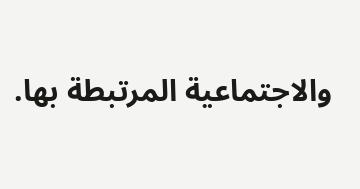والاجتماعية المرتبطة بها.